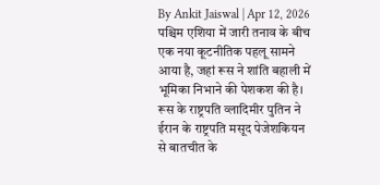By Ankit Jaiswal | Apr 12, 2026
पश्चिम एशिया में जारी तनाव के बीच एक नया कूटनीतिक पहलू सामने आया है, जहां रूस ने शांति बहाली में भूमिका निभाने की पेशकश की है। रूस के राष्ट्रपति व्लादिमीर पुतिन ने ईरान के राष्ट्रपति मसूद पेजेशकियन से बातचीत के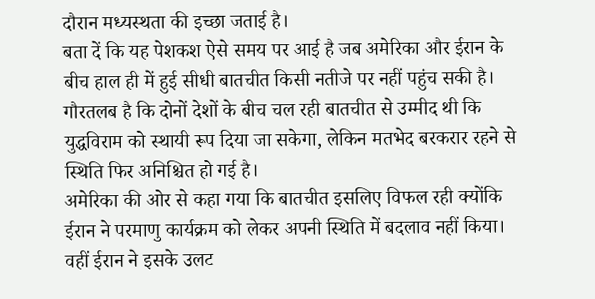दौरान मध्यस्थता की इच्छा जताई है।
बता दें कि यह पेशकश ऐसे समय पर आई है जब अमेरिका और ईरान के बीच हाल ही में हुई सीधी बातचीत किसी नतीजे पर नहीं पहुंच सकी है। गौरतलब है कि दोनों देशों के बीच चल रही बातचीत से उम्मीद थी कि युद्धविराम को स्थायी रूप दिया जा सकेगा, लेकिन मतभेद बरकरार रहने से स्थिति फिर अनिश्चित हो गई है।
अमेरिका की ओर से कहा गया कि बातचीत इसलिए विफल रही क्योंकि ईरान ने परमाणु कार्यक्रम को लेकर अपनी स्थिति में बदलाव नहीं किया। वहीं ईरान ने इसके उलट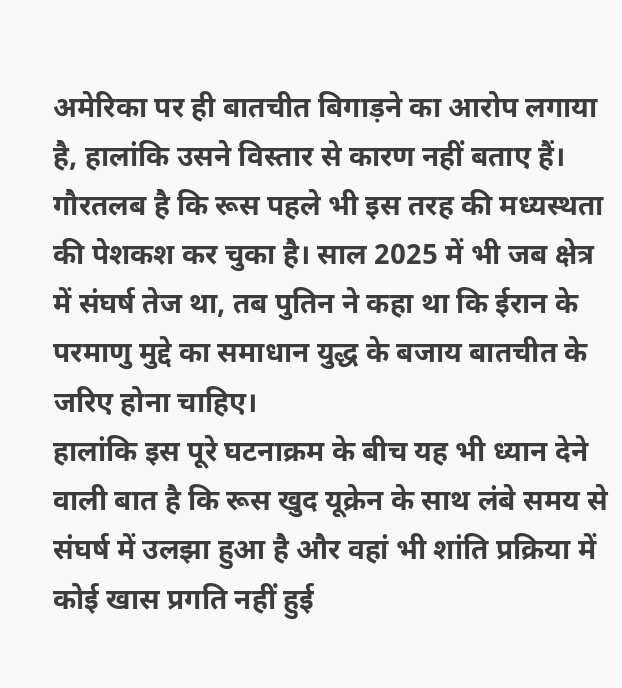अमेरिका पर ही बातचीत बिगाड़ने का आरोप लगाया है, हालांकि उसने विस्तार से कारण नहीं बताए हैं।
गौरतलब है कि रूस पहले भी इस तरह की मध्यस्थता की पेशकश कर चुका है। साल 2025 में भी जब क्षेत्र में संघर्ष तेज था, तब पुतिन ने कहा था कि ईरान के परमाणु मुद्दे का समाधान युद्ध के बजाय बातचीत के जरिए होना चाहिए।
हालांकि इस पूरे घटनाक्रम के बीच यह भी ध्यान देने वाली बात है कि रूस खुद यूक्रेन के साथ लंबे समय से संघर्ष में उलझा हुआ है और वहां भी शांति प्रक्रिया में कोई खास प्रगति नहीं हुई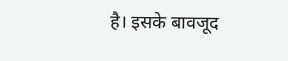है। इसके बावजूद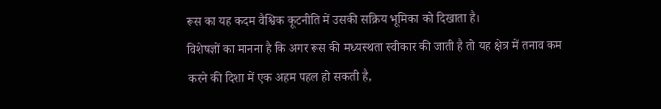रूस का यह कदम वैश्विक कूटनीति में उसकी सक्रिय भूमिका को दिखाता है।
विशेषज्ञों का मानना है कि अगर रूस की मध्यस्थता स्वीकार की जाती है तो यह क्षेत्र में तनाव कम करने की दिशा में एक अहम पहल हो सकती है,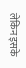लेकिन इसके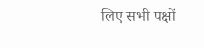लिए सभी पक्षों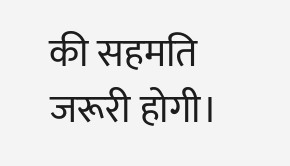की सहमति जरूरी होगी।